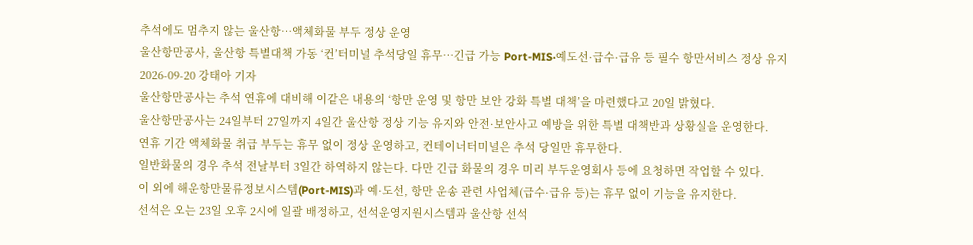추석에도 멈추지 않는 울산항…액체화물 부두 정상 운영
울산항만공사, 울산항 특별대책 가동 ‘컨’터미널 추석당일 휴무…긴급 가능 Port-MIS·예도선·급수·급유 등 필수 항만서비스 정상 유지
2026-09-20 강태아 기자
울산항만공사는 추석 연휴에 대비해 이같은 내용의 ‘항만 운영 및 항만 보안 강화 특별 대책’을 마련했다고 20일 밝혔다.
울산항만공사는 24일부터 27일까지 4일간 울산항 정상 기능 유지와 안전·보안사고 예방을 위한 특별 대책반과 상황실을 운영한다.
연휴 기간 액체화물 취급 부두는 휴무 없이 정상 운영하고, 컨테이너터미널은 추석 당일만 휴무한다.
일반화물의 경우 추석 전날부터 3일간 하역하지 않는다. 다만 긴급 화물의 경우 미리 부두운영회사 등에 요청하면 작업할 수 있다.
이 외에 해운항만물류정보시스템(Port-MIS)과 예·도선, 항만 운송 관련 사업체(급수·급유 등)는 휴무 없이 기능을 유지한다.
선석은 오는 23일 오후 2시에 일괄 배정하고, 선석운영지원시스템과 울산항 선석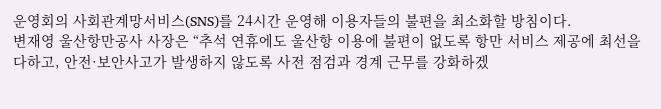운영회의 사회관계망서비스(SNS)를 24시간 운영해 이용자들의 불편을 최소화할 방침이다.
변재영 울산항만공사 사장은 “추석 연휴에도 울산항 이용에 불편이 없도록 항만 서비스 제공에 최선을 다하고, 안전·보안사고가 발생하지 않도록 사전 점검과 경계 근무를 강화하겠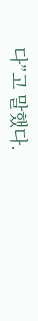다”고 말했다.